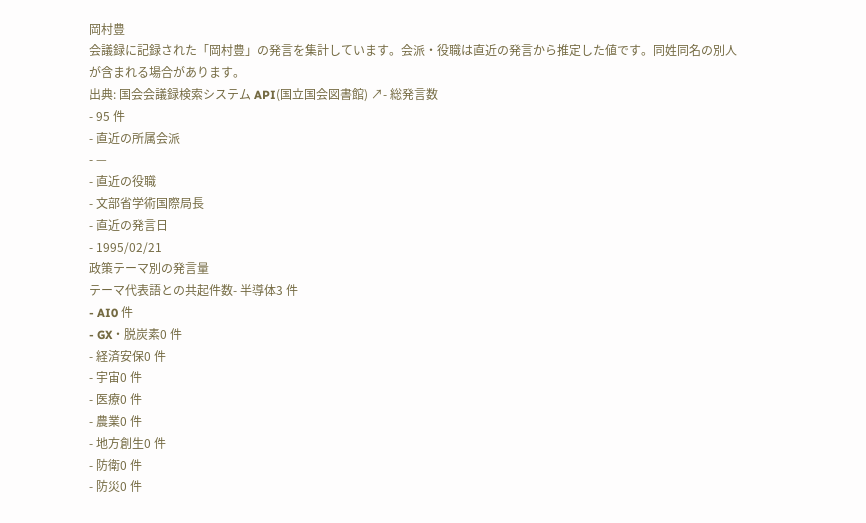岡村豊
会議録に記録された「岡村豊」の発言を集計しています。会派・役職は直近の発言から推定した値です。同姓同名の別人が含まれる場合があります。
出典: 国会会議録検索システム API(国立国会図書館) ↗- 総発言数
- 95 件
- 直近の所属会派
- —
- 直近の役職
- 文部省学術国際局長
- 直近の発言日
- 1995/02/21
政策テーマ別の発言量
テーマ代表語との共起件数- 半導体3 件
- AI0 件
- GX・脱炭素0 件
- 経済安保0 件
- 宇宙0 件
- 医療0 件
- 農業0 件
- 地方創生0 件
- 防衛0 件
- 防災0 件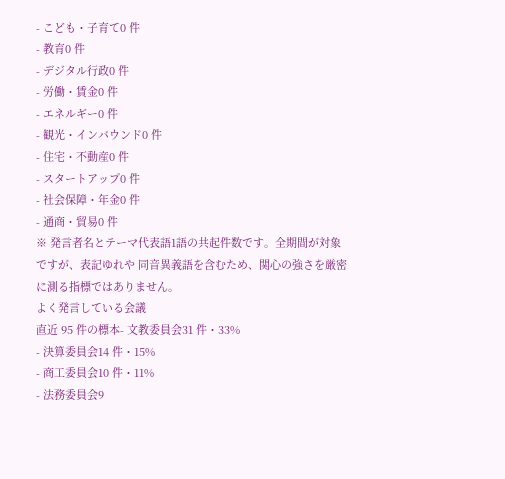- こども・子育て0 件
- 教育0 件
- デジタル行政0 件
- 労働・賃金0 件
- エネルギー0 件
- 観光・インバウンド0 件
- 住宅・不動産0 件
- スタートアップ0 件
- 社会保障・年金0 件
- 通商・貿易0 件
※ 発言者名とテーマ代表語1語の共起件数です。全期間が対象ですが、表記ゆれや 同音異義語を含むため、関心の強さを厳密に測る指標ではありません。
よく発言している会議
直近 95 件の標本- 文教委員会31 件・33%
- 決算委員会14 件・15%
- 商工委員会10 件・11%
- 法務委員会9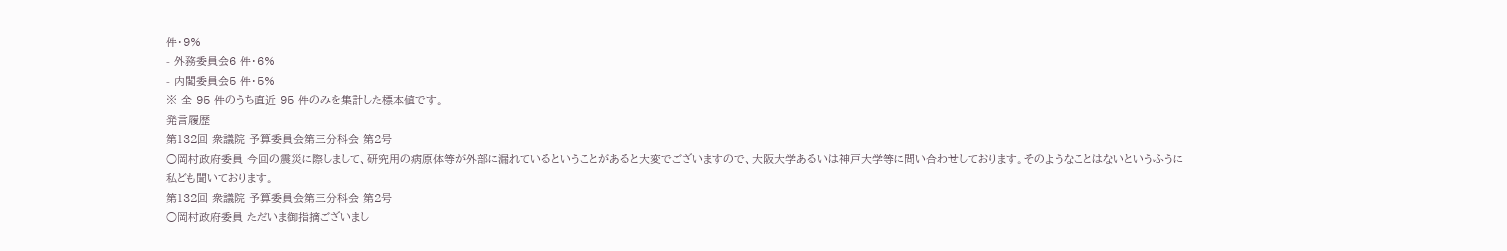件・9%
- 外務委員会6 件・6%
- 内閣委員会5 件・5%
※ 全 95 件のうち直近 95 件のみを集計した標本値です。
発言履歴
第132回 衆議院 予算委員会第三分科会 第2号
○岡村政府委員 今回の震災に際しまして、研究用の病原体等が外部に漏れているということがあると大変でございますので、大阪大学あるいは神戸大学等に問い合わせしております。そのようなことはないというふうに私ども聞いております。
第132回 衆議院 予算委員会第三分科会 第2号
○岡村政府委員 ただいま御指摘ございまし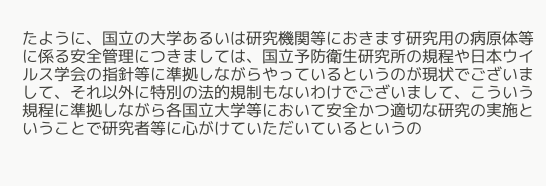たように、国立の大学あるいは研究機関等におきます研究用の病原体等に係る安全管理につきましては、国立予防衛生研究所の規程や日本ウイルス学会の指針等に準拠しながらやっているというのが現状でございまして、それ以外に特別の法的規制もないわけでございまして、こういう規程に準拠しながら各国立大学等において安全かつ適切な研究の実施ということで研究者等に心がけていただいているというの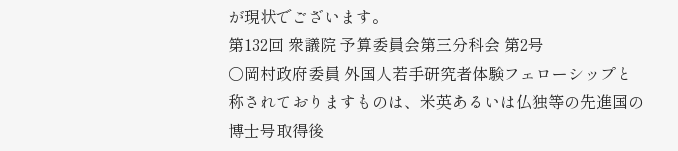が現状でございます。
第132回 衆議院 予算委員会第三分科会 第2号
○岡村政府委員 外国人若手研究者体験フェローシップと称されておりますものは、米英あるいは仏独等の先進国の博士号取得後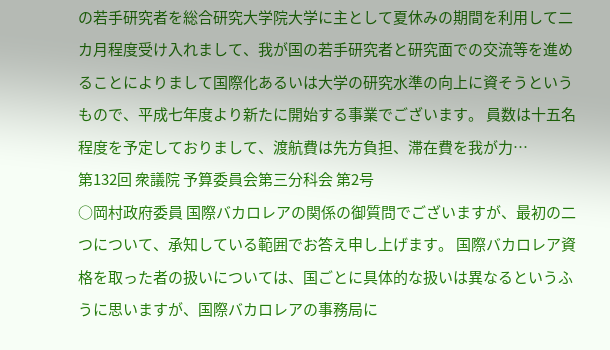の若手研究者を総合研究大学院大学に主として夏休みの期間を利用して二カ月程度受け入れまして、我が国の若手研究者と研究面での交流等を進めることによりまして国際化あるいは大学の研究水準の向上に資そうというもので、平成七年度より新たに開始する事業でございます。 員数は十五名程度を予定しておりまして、渡航費は先方負担、滞在費を我が力…
第132回 衆議院 予算委員会第三分科会 第2号
○岡村政府委員 国際バカロレアの関係の御質問でございますが、最初の二つについて、承知している範囲でお答え申し上げます。 国際バカロレア資格を取った者の扱いについては、国ごとに具体的な扱いは異なるというふうに思いますが、国際バカロレアの事務局に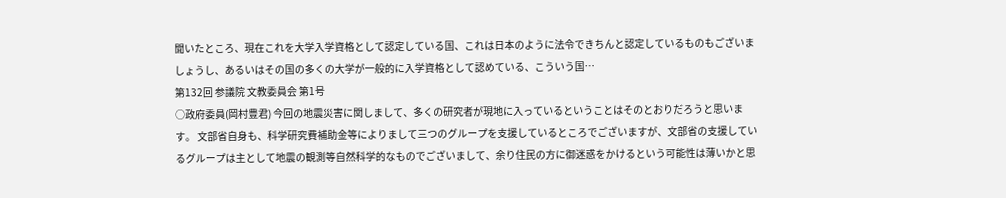聞いたところ、現在これを大学入学資格として認定している国、これは日本のように法令できちんと認定しているものもございましょうし、あるいはその国の多くの大学が一般的に入学資格として認めている、こういう国…
第132回 参議院 文教委員会 第1号
○政府委員(岡村豊君) 今回の地震災害に関しまして、多くの研究者が現地に入っているということはそのとおりだろうと思います。 文部省自身も、科学研究費補助金等によりまして三つのグループを支援しているところでございますが、文部省の支援しているグループは主として地震の観測等自然科学的なものでございまして、余り住民の方に御迷惑をかけるという可能性は薄いかと思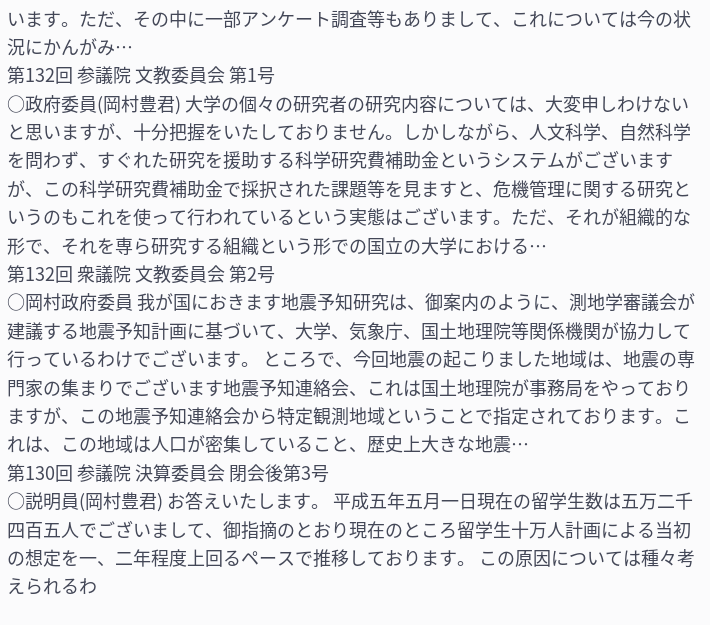います。ただ、その中に一部アンケート調査等もありまして、これについては今の状況にかんがみ…
第132回 参議院 文教委員会 第1号
○政府委員(岡村豊君) 大学の個々の研究者の研究内容については、大変申しわけないと思いますが、十分把握をいたしておりません。しかしながら、人文科学、自然科学を問わず、すぐれた研究を援助する科学研究費補助金というシステムがございますが、この科学研究費補助金で採択された課題等を見ますと、危機管理に関する研究というのもこれを使って行われているという実態はございます。ただ、それが組織的な形で、それを専ら研究する組織という形での国立の大学における…
第132回 衆議院 文教委員会 第2号
○岡村政府委員 我が国におきます地震予知研究は、御案内のように、測地学審議会が建議する地震予知計画に基づいて、大学、気象庁、国土地理院等関係機関が協力して行っているわけでございます。 ところで、今回地震の起こりました地域は、地震の専門家の集まりでございます地震予知連絡会、これは国土地理院が事務局をやっておりますが、この地震予知連絡会から特定観測地域ということで指定されております。これは、この地域は人口が密集していること、歴史上大きな地震…
第130回 参議院 決算委員会 閉会後第3号
○説明員(岡村豊君) お答えいたします。 平成五年五月一日現在の留学生数は五万二千四百五人でございまして、御指摘のとおり現在のところ留学生十万人計画による当初の想定を一、二年程度上回るペースで推移しております。 この原因については種々考えられるわ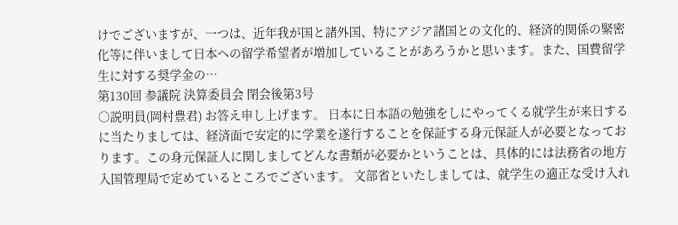けでございますが、一つは、近年我が国と諸外国、特にアジア諸国との文化的、経済的関係の緊密化等に伴いまして日本への留学希望者が増加していることがあろうかと思います。また、国費留学生に対する奨学金の…
第130回 参議院 決算委員会 閉会後第3号
○説明員(岡村豊君) お答え申し上げます。 日本に日本語の勉強をしにやってくる就学生が来日するに当たりましては、経済面で安定的に学業を遂行することを保証する身元保証人が必要となっております。この身元保証人に関しましてどんな書類が必要かということは、具体的には法務省の地方入国管理局で定めているところでございます。 文部省といたしましては、就学生の適正な受け入れ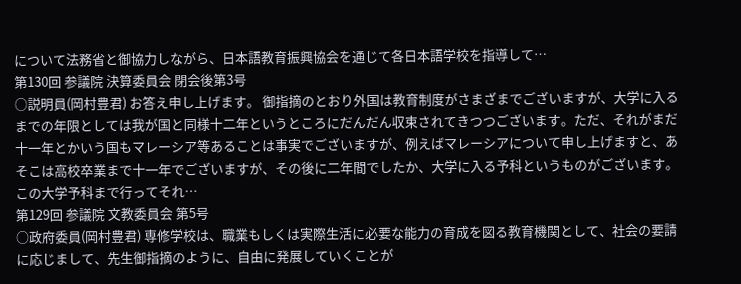について法務省と御協力しながら、日本語教育振興協会を通じて各日本語学校を指導して…
第130回 参議院 決算委員会 閉会後第3号
○説明員(岡村豊君) お答え申し上げます。 御指摘のとおり外国は教育制度がさまざまでございますが、大学に入るまでの年限としては我が国と同様十二年というところにだんだん収束されてきつつございます。ただ、それがまだ十一年とかいう国もマレーシア等あることは事実でございますが、例えばマレーシアについて申し上げますと、あそこは高校卒業まで十一年でございますが、その後に二年間でしたか、大学に入る予科というものがございます。この大学予科まで行ってそれ…
第129回 参議院 文教委員会 第5号
○政府委員(岡村豊君) 専修学校は、職業もしくは実際生活に必要な能力の育成を図る教育機関として、社会の要請に応じまして、先生御指摘のように、自由に発展していくことが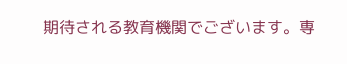期待される教育機関でございます。専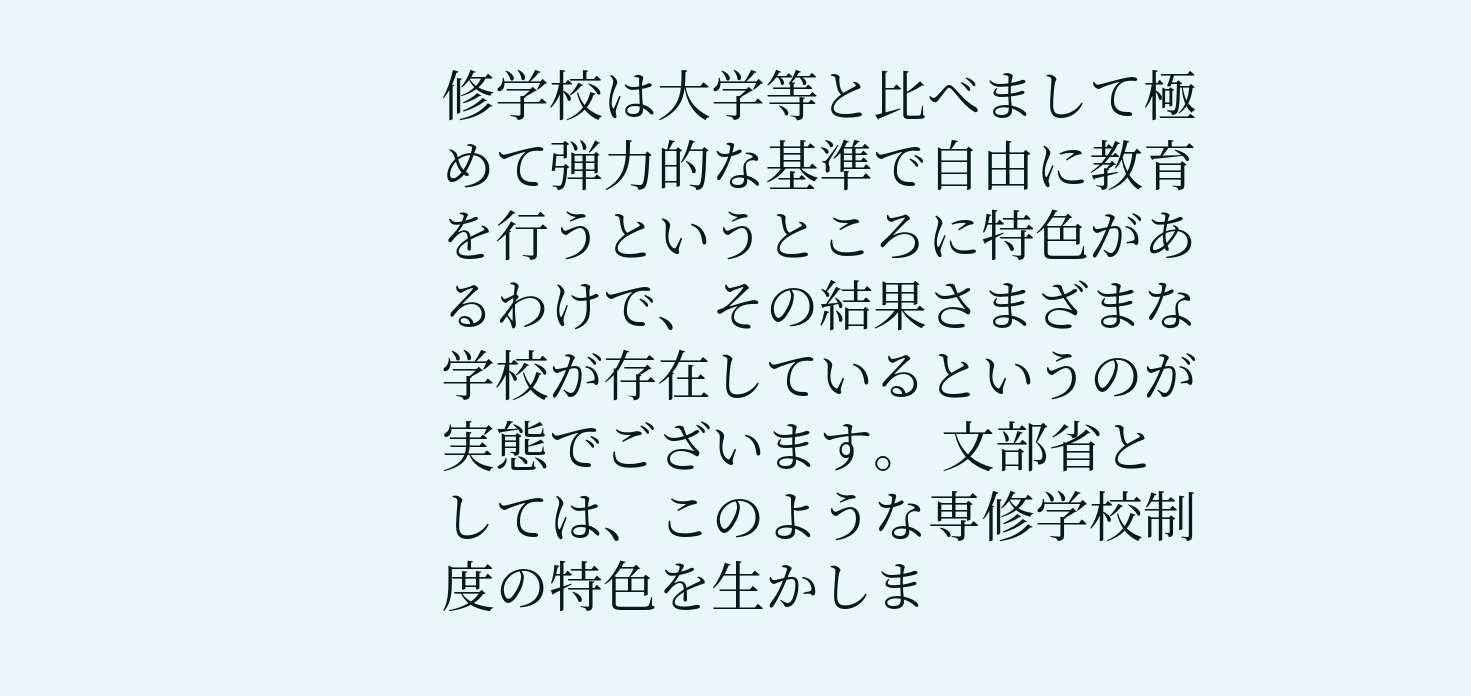修学校は大学等と比べまして極めて弾力的な基準で自由に教育を行うというところに特色があるわけで、その結果さまざまな学校が存在しているというのが実態でございます。 文部省としては、このような専修学校制度の特色を生かしま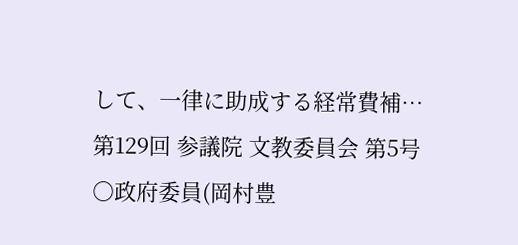して、一律に助成する経常費補…
第129回 参議院 文教委員会 第5号
○政府委員(岡村豊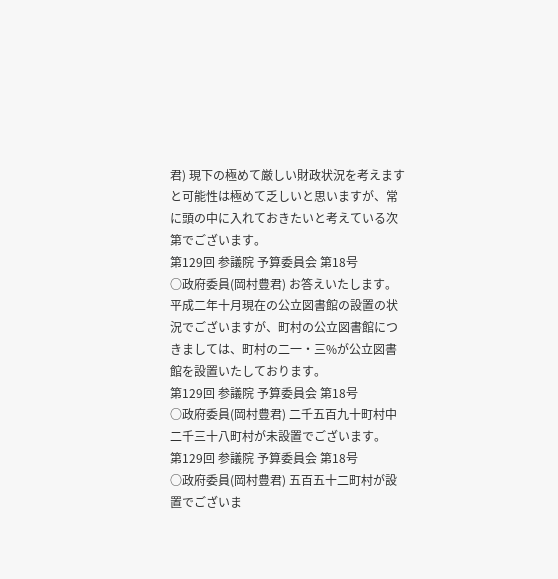君) 現下の極めて厳しい財政状況を考えますと可能性は極めて乏しいと思いますが、常に頭の中に入れておきたいと考えている次第でございます。
第129回 参議院 予算委員会 第18号
○政府委員(岡村豊君) お答えいたします。 平成二年十月現在の公立図書館の設置の状況でございますが、町村の公立図書館につきましては、町村の二一・三%が公立図書館を設置いたしております。
第129回 参議院 予算委員会 第18号
○政府委員(岡村豊君) 二千五百九十町村中二千三十八町村が未設置でございます。
第129回 参議院 予算委員会 第18号
○政府委員(岡村豊君) 五百五十二町村が設置でございま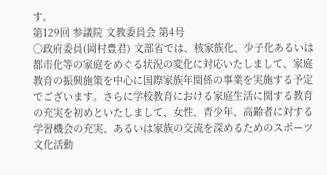す。
第129回 参議院 文教委員会 第4号
○政府委員(岡村豊君) 文部省では、核家族化、少子化あるいは都市化等の家庭をめぐる状況の変化に対応いたしまして、家庭教育の振興施策を中心に国際家族年関係の事業を実施する予定でございます。さらに学校教育における家庭生活に関する教育の充実を初めといたしまして、女性、青少年、高齢者に対する学習機会の充実、あるいは家族の交流を深めるためのスポーツ文化活動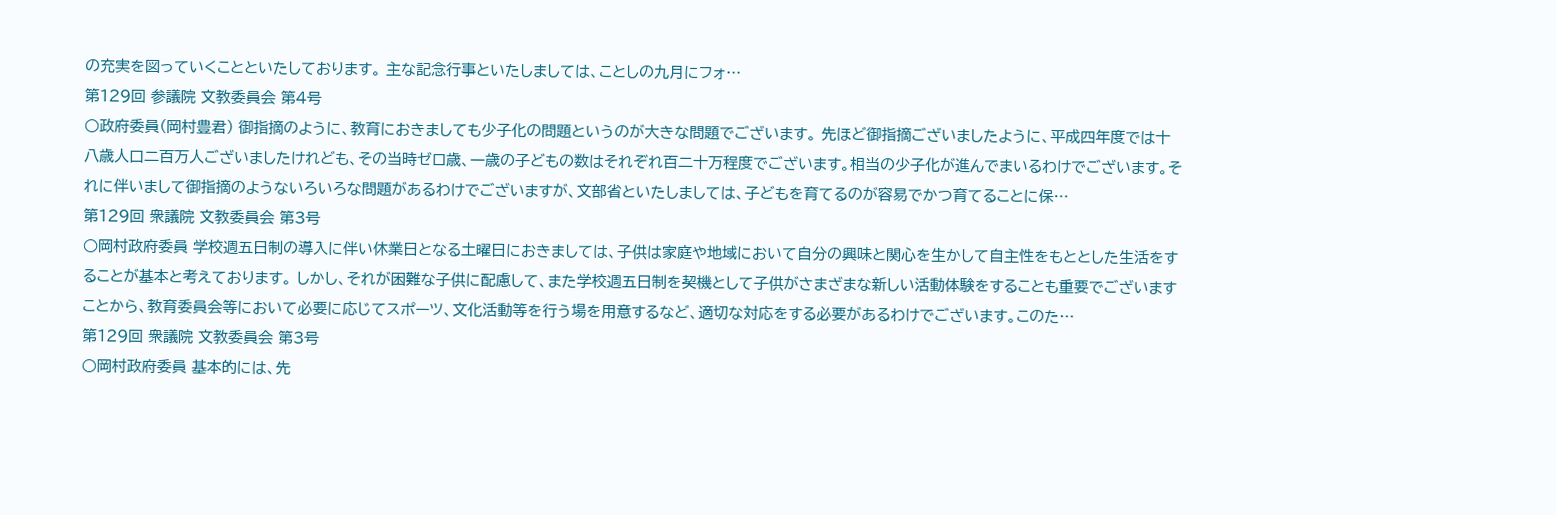の充実を図っていくことといたしております。 主な記念行事といたしましては、ことしの九月にフォ…
第129回 参議院 文教委員会 第4号
○政府委員(岡村豊君) 御指摘のように、教育におきましても少子化の問題というのが大きな問題でございます。 先ほど御指摘ございましたように、平成四年度では十八歳人口二百万人ございましたけれども、その当時ゼロ歳、一歳の子どもの数はそれぞれ百二十万程度でございます。相当の少子化が進んでまいるわけでございます。それに伴いまして御指摘のようないろいろな問題があるわけでございますが、文部省といたしましては、子どもを育てるのが容易でかつ育てることに保…
第129回 衆議院 文教委員会 第3号
○岡村政府委員 学校週五日制の導入に伴い休業日となる土曜日におきましては、子供は家庭や地域において自分の興味と関心を生かして自主性をもととした生活をすることが基本と考えております。 しかし、それが困難な子供に配慮して、また学校週五日制を契機として子供がさまざまな新しい活動体験をすることも重要でございますことから、教育委員会等において必要に応じてスポーツ、文化活動等を行う場を用意するなど、適切な対応をする必要があるわけでございます。このた…
第129回 衆議院 文教委員会 第3号
○岡村政府委員 基本的には、先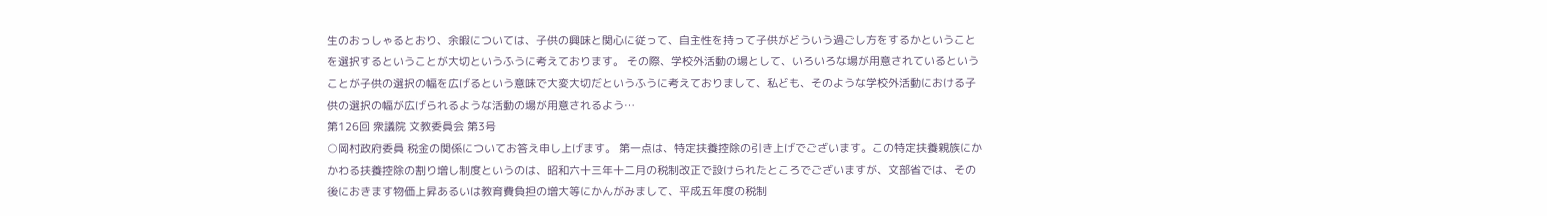生のおっしゃるとおり、余暇については、子供の興味と関心に従って、自主性を持って子供がどういう過ごし方をするかということを選択するということが大切というふうに考えております。 その際、学校外活動の場として、いろいろな場が用意されているということが子供の選択の幅を広げるという意味で大変大切だというふうに考えておりまして、私ども、そのような学校外活動における子供の選択の幅が広げられるような活動の場が用意されるよう…
第126回 衆議院 文教委員会 第3号
○岡村政府委員 税金の関係についてお答え申し上げます。 第一点は、特定扶養控除の引き上げでございます。この特定扶養親族にかかわる扶養控除の割り増し制度というのは、昭和六十三年十二月の税制改正で設けられたところでございますが、文部省では、その後におきます物価上昇あるいは教育費負担の増大等にかんがみまして、平成五年度の税制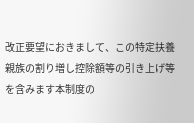改正要望におきまして、この特定扶養親族の割り増し控除額等の引き上げ等を含みます本制度の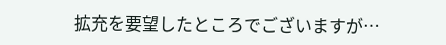拡充を要望したところでございますが…